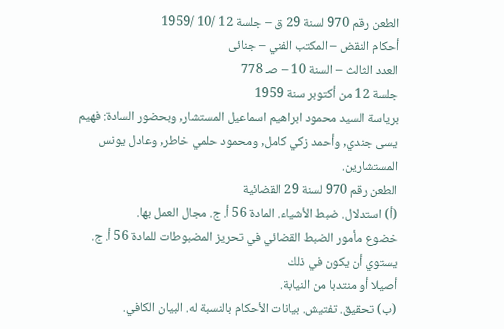الطعن رقم 970 لسنة 29 ق – جلسة 12 /10 /1959
أحكام النقض – المكتب الفني – جنائى
العدد الثالث – السنة 10 – صـ 778
جلسة 12 من أكتوبر سنة 1959
برياسة السيد محمود ابراهيم اسماعيل المستشار, وبحضور السادة: فهيم يسى جندي, وأحمد زكي كامل, ومحمود حلمي خاطر, وعادل يونس المستشارين.
الطعن رقم 970 لسنة 29 القضائية
(أ) استدلال. ضبط الأشياء. المادة 56 أ. ج. مجال العمل بها.
خضوع مأمور الضبط القضائي في تحريز المضبوطات للمادة 56 أ. ج. يستوي أن يكون في ذلك
أصيلا أو منتدبا من النيابة.
(ب) تحقيق. تفتيش. بيانات الأحكام بالنسبة له. البيان الكافي.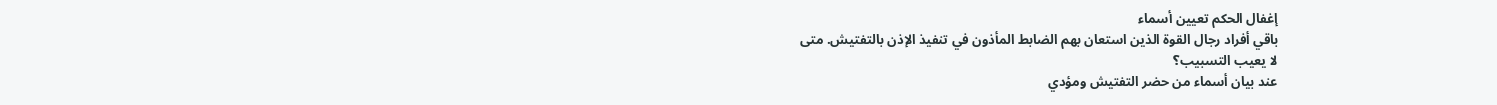إغفال الحكم تعيين أسماء
باقي أفراد رجال القوة الذين استعان بهم الضابط المأذون في تنفيذ الإذن بالتفتيش. متى
لا يعيب التسبيب؟
عند بيان أسماء من حضر التفتيش ومؤدي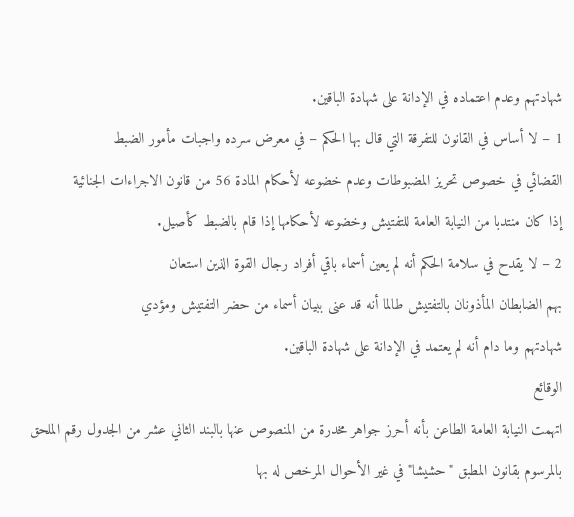شهادتهم وعدم اعتماده في الإدانة على شهادة الباقين.
1 – لا أساس في القانون للتفرقة التي قال بها الحكم – في معرض سرده واجبات مأمور الضبط
القضائي في خصوص تحريز المضبوطات وعدم خضوعه لأحكام المادة 56 من قانون الاجراءات الجنائية
إذا كان منتدبا من النيابة العامة للتفتيش وخضوعه لأحكامها إذا قام بالضبط كأصيل.
2 – لا يقدح في سلامة الحكم أنه لم يعين أسماء باقي أفراد رجال القوة الذين استعان
بهم الضابطان المأذونان بالتفتيش طالما أنه قد عنى ببيان أسماء من حضر التفتيش ومؤدي
شهادتهم وما دام أنه لم يعتمد في الإدانة على شهادة الباقين.
الوقائع
اتهمت النيابة العامة الطاعن بأنه أحرز جواهر مخدرة من المنصوص عنها بالبند الثاني عشر من الجدول رقم الملحق بالمرسوم بقانون المطبق "حشيشا" في غير الأحوال المرخص له بها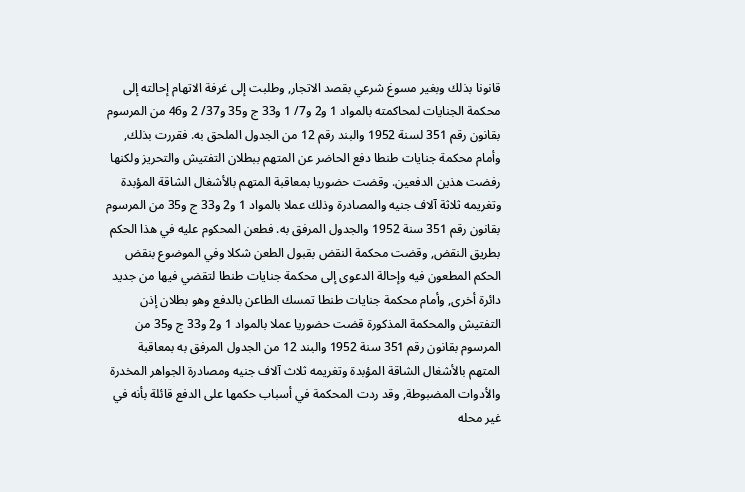قانونا بذلك وبغير مسوغ شرعي بقصد الاتجار, وطلبت إلى غرفة الاتهام إحالته إلى محكمة الجنايات لمحاكمته بالمواد 1 و2 و7/ 1 و33 ج و35 و37/ 2 و46 من المرسوم بقانون رقم 351 لسنة 1952 والبند رقم 12 من الجدول الملحق به. فقررت بذلك, وأمام محكمة جنايات طنطا دفع الحاضر عن المتهم ببطلان التفتيش والتحريز ولكنها رفضت هذين الدفعين. وقضت حضوريا بمعاقبة المتهم بالأشغال الشاقة المؤبدة وتغريمه ثلاثة آلاف جنيه والمصادرة وذلك عملا بالمواد 1 و2 و33 ج و35 من المرسوم بقانون رقم 351 سنة 1952 والجدول المرفق به. فطعن المحكوم عليه في هذا الحكم بطريق النقض, وقضت محكمة النقض بقبول الطعن شكلا وفي الموضوع بنقض الحكم المطعون فيه وإحالة الدعوى إلى محكمة جنايات طنطا لتقضي فيها من جديد دائرة أخرى, وأمام محكمة جنايات طنطا تمسك الطاعن بالدفع وهو بطلان إذن التفتيش والمحكمة المذكورة قضت حضوريا عملا بالمواد 1 و2 و33 ج و35 من المرسوم بقانون رقم 351 سنة 1952 والبند 12 من الجدول المرفق به بمعاقبة المتهم بالأشغال الشاقة المؤبدة وتغريمه ثلاث آلاف جنيه ومصادرة الجواهر المخدرة والأدوات المضبوطة, وقد ردت المحكمة في أسباب حكمها على الدفع قائلة بأنه في غير محله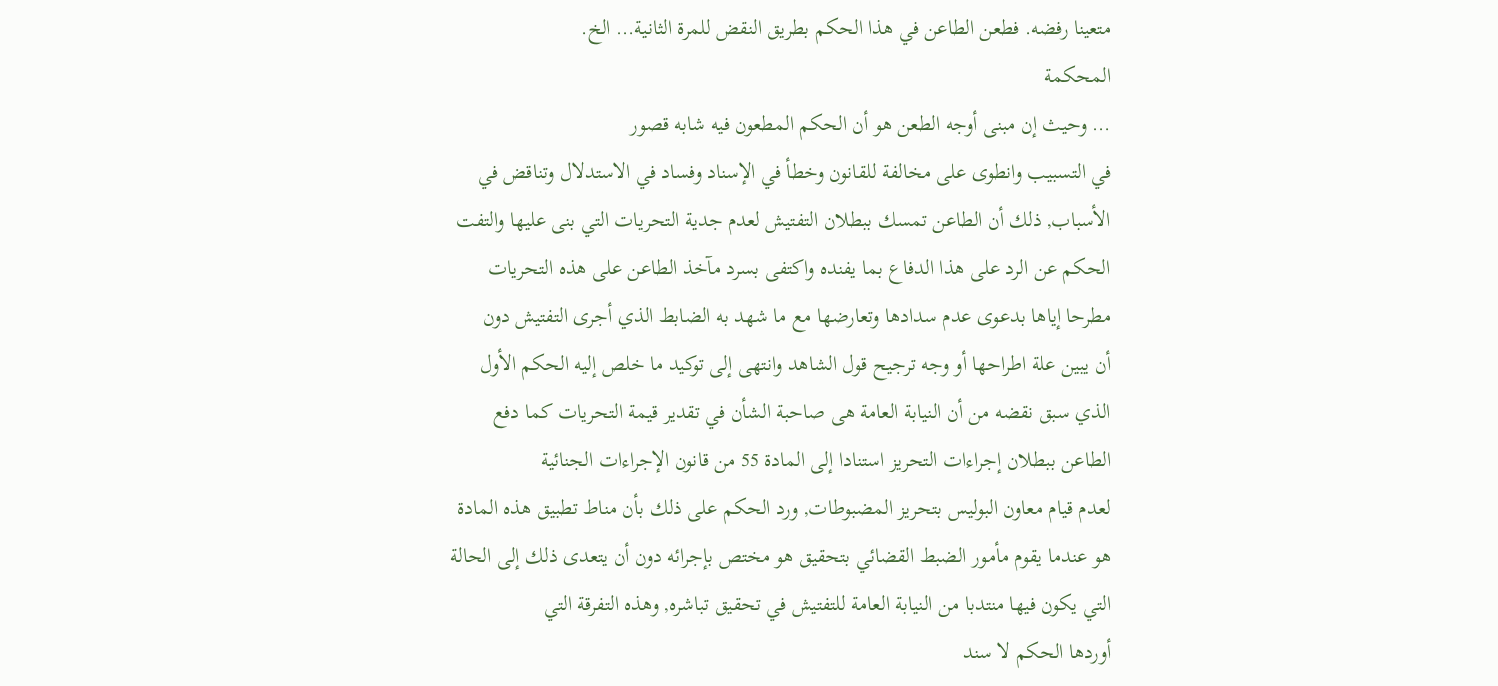متعينا رفضه. فطعن الطاعن في هذا الحكم بطريق النقض للمرة الثانية… الخ.
المحكمة
… وحيث إن مبنى أوجه الطعن هو أن الحكم المطعون فيه شابه قصور
في التسبيب وانطوى على مخالفة للقانون وخطأ في الإسناد وفساد في الاستدلال وتناقض في
الأسباب, ذلك أن الطاعن تمسك ببطلان التفتيش لعدم جدية التحريات التي بنى عليها والتفت
الحكم عن الرد على هذا الدفاع بما يفنده واكتفى بسرد مآخذ الطاعن على هذه التحريات
مطرحا إياها بدعوى عدم سدادها وتعارضها مع ما شهد به الضابط الذي أجرى التفتيش دون
أن يبين علة اطراحها أو وجه ترجيح قول الشاهد وانتهى إلى توكيد ما خلص إليه الحكم الأول
الذي سبق نقضه من أن النيابة العامة هى صاحبة الشأن في تقدير قيمة التحريات كما دفع
الطاعن ببطلان إجراءات التحريز استنادا إلى المادة 55 من قانون الإجراءات الجنائية
لعدم قيام معاون البوليس بتحريز المضبوطات, ورد الحكم على ذلك بأن مناط تطبيق هذه المادة
هو عندما يقوم مأمور الضبط القضائي بتحقيق هو مختص بإجرائه دون أن يتعدى ذلك إلى الحالة
التي يكون فيها منتدبا من النيابة العامة للتفتيش في تحقيق تباشره, وهذه التفرقة التي
أوردها الحكم لا سند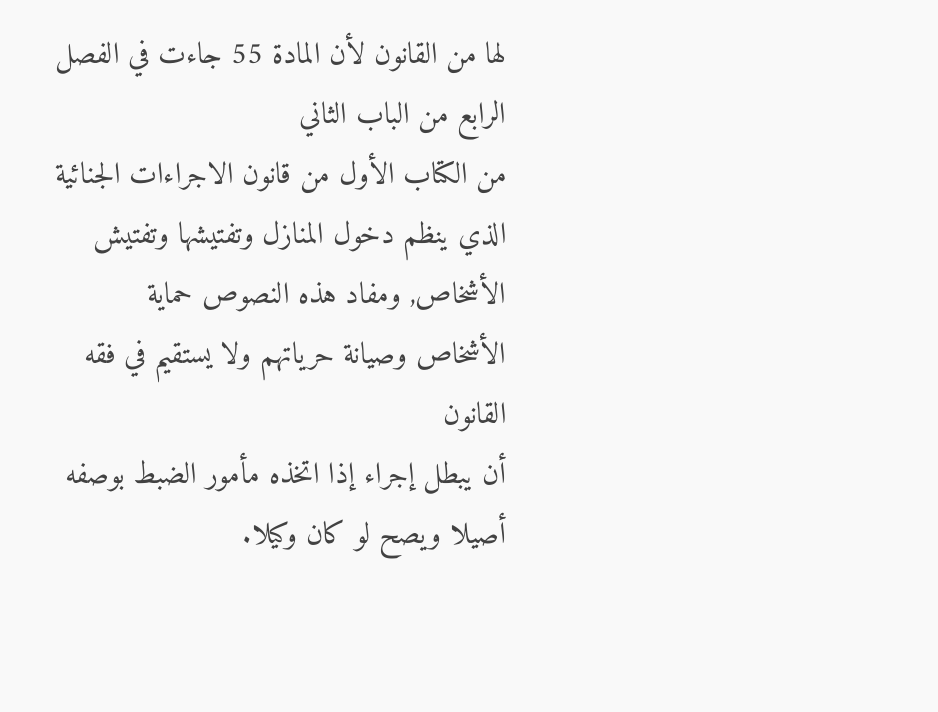لها من القانون لأن المادة 55 جاءت في الفصل الرابع من الباب الثاني
من الكتاب الأول من قانون الاجراءات الجنائية الذي ينظم دخول المنازل وتفتيشها وتفتيش
الأشخاص, ومفاد هذه النصوص حماية الأشخاص وصيانة حرياتهم ولا يستقيم في فقه القانون
أن يبطل إجراء إذا اتخذه مأمور الضبط بوصفه أصيلا ويصح لو كان وكيلا.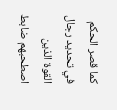كما قصر الحكم
في تحديد رجال القوة الذين اصطحبهم ضابط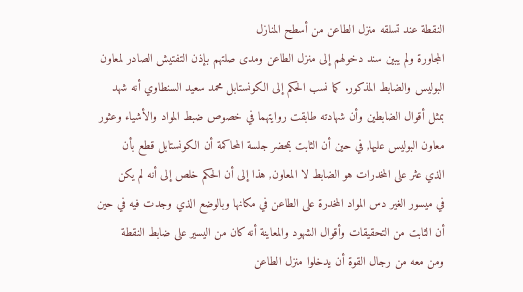النقطة عند تسلقه منزل الطاعن من أسطح المنازل
المجاورة ولم يبين سند دخولهم إلى منزل الطاعن ومدى صلتهم بإذن التفتيش الصادر لمعاون
البوليس والضابط المذكور. كما نسب الحكم إلى الكونستابل محمد سعيد السنطاوي أنه شهد
بمثل أقوال الضابطين وأن شهادته طابقت روايتهما في خصوص ضبط المواد والأشياء وعثور
معاون البوليس عليها, في حين أن الثابت بمحضر جلسة المحاكمة أن الكونستابل قطع بأن
الذي عثر على المخدرات هو الضابط لا المعاون, هذا إلى أن الحكم خلص إلى أنه لم يكن
في ميسور الغير دس المواد المخدرة على الطاعن في مكانها وبالوضع الذي وجدت فيه في حين
أن الثابت من التحقيقات وأقوال الشهود والمعاينة أنه كان من اليسير على ضابط النقطة
ومن معه من رجال القوة أن يدخلوا منزل الطاعن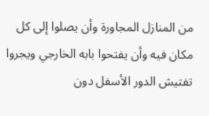من المنازل المجاورة وأن يصلوا إلى كل
مكان فيه وأن يفتحوا بابه الخارجي ويجروا تفتيش الدور الأسفل دون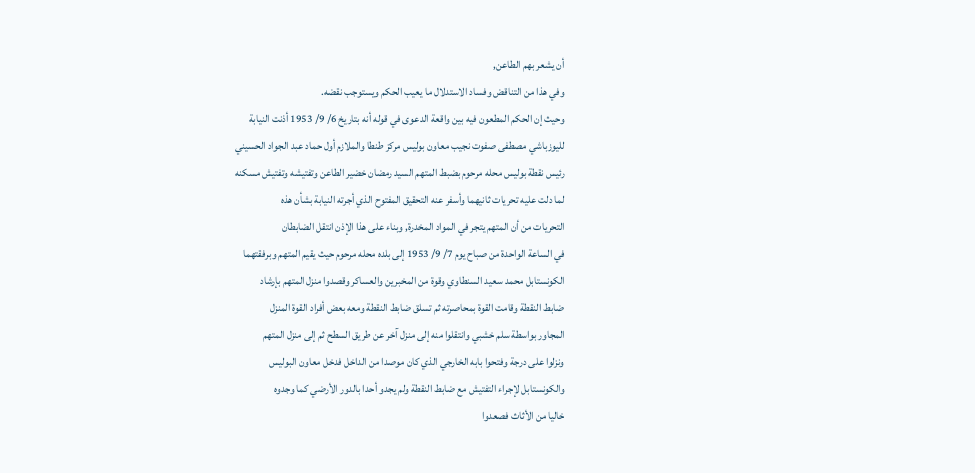أن يشعر بهم الطاعن,
وفي هذا من التناقض وفساد الاستدلال ما يعيب الحكم ويستوجب نقضه.
وحيث إن الحكم المطعون فيه بين واقعة الدعوى في قوله أنه بتاريخ 6/ 9/ 1953 أذنت النيابة
لليوزباشي مصطفى صفوت نجيب معاون بوليس مركز طنطا والملازم أول حماد عبد الجواد الحسيني
رئيس نقطة بوليس محله مرحوم بضبط المتهم السيد رمضان خضير الطاعن وتفتيشه وتفتيش مسكنه
لما دلت عليه تحريات ثانيهما وأسفر عنه التحقيق المفتوح الذي أجرته النيابة بشأن هذه
التحريات من أن المتهم يتجر في المواد المخدرة, وبناء على هذا الإذن انتقل الضابطان
في الساعة الواحدة من صباح يوم 7/ 9/ 1953 إلى بلده محله مرحوم حيث يقيم المتهم وبرفقتهما
الكونستابل محمد سعيد السنطاوي وقوة من المخبرين والعساكر وقصدوا منزل المتهم بإرشاد
ضابط النقطة وقامت القوة بمحاصرته ثم تسلق ضابط النقطة ومعه بعض أفراد القوة المنزل
المجاور بواسطة سلم خشبي وانتقلوا منه إلى منزل آخر عن طريق السطح ثم إلى منزل المتهم
ونزلوا على درجة وفتحوا بابه الخارجي الذي كان موصدا من الداخل فدخل معاون البوليس
والكونستابل لإجراء التفتيش مع ضابط النقطة ولم يجدو أحدا بالدور الأرضي كما وجدوه
خاليا من الأثاث فصعدوا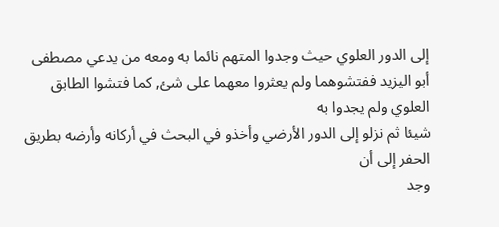إلى الدور العلوي حيث وجدوا المتهم نائما به ومعه من يدعي مصطفى
أبو اليزيد ففتشوهما ولم يعثروا معهما على شئ, كما فتشوا الطابق العلوي ولم يجدوا به
شيئا ثم نزلو إلى الدور الأرضي وأخذو في البحث في أركانه وأرضه بطريق الحفر إلى أن
وجد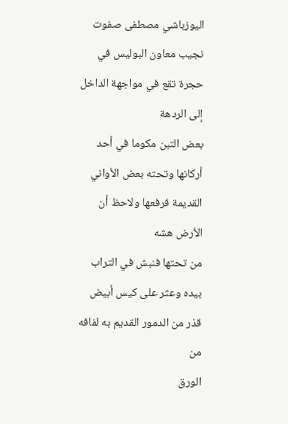اليوزباشي مصطفى صفوت نجيب معاون البوليس في حجرة تقع في مواجهة الداخل إلى الردهة
بعض التبن مكوما في أحد أركانها وتحته بعض الأواني القديمة فرفعها ولاحظ أن الأرض هشه
من تحتها فنبش في التراب بيده وعثر على كيس أبيض قذر من الدمور القديم به لفافه من
الورق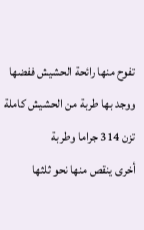تفوح منها رائحة الحشيش ففضها ووجد بها طربة من الحشيش كاملة تزن 314 جراما وطربة
أخرى ينقص منها نحو ثلثها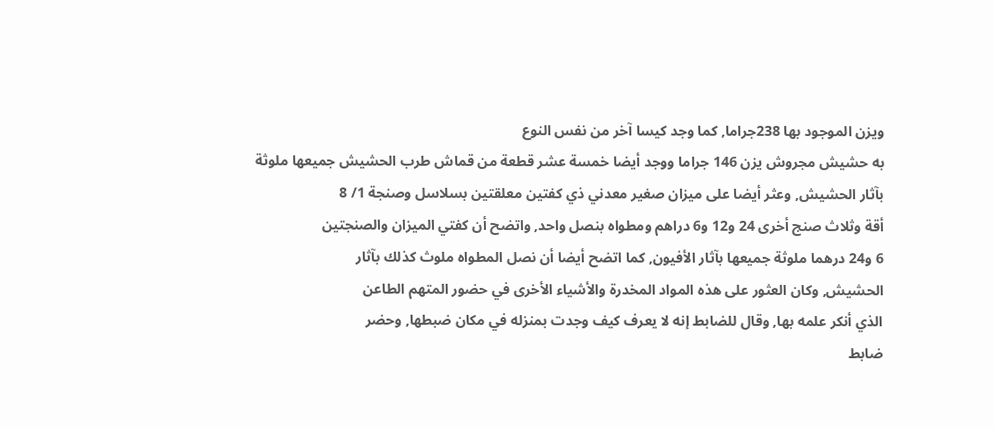ويزن الموجود بها 238جراما, كما وجد كيسا آخر من نفس النوع
به حشيش مجروش يزن 146 جراما ووجد أيضا خمسة عشر قطعة من قماش طرب الحشيش جميعها ملوثة
بآثار الحشيش, وعثر أيضا على ميزان صغير معدني ذي كفتين معلقتين بسلاسل وصنجة 1/ 8
أقة وثلاث صنج أخرى 24 و12 و6 دراهم ومطواه بنصل واحد, واتضح أن كفتي الميزان والصنجتين
6 و24 درهما ملوثة جميعها بآثار الأفيون, كما اتضح أيضا أن نصل المطواه ملوث كذلك بآثار
الحشيش, وكان العثور على هذه المواد المخدرة والأشياء الأخرى في حضور المتهم الطاعن
الذي أنكر علمه بها, وقال للضابط إنه لا يعرف كيف وجدت بمنزله في مكان ضبطها, وحضر
ضابط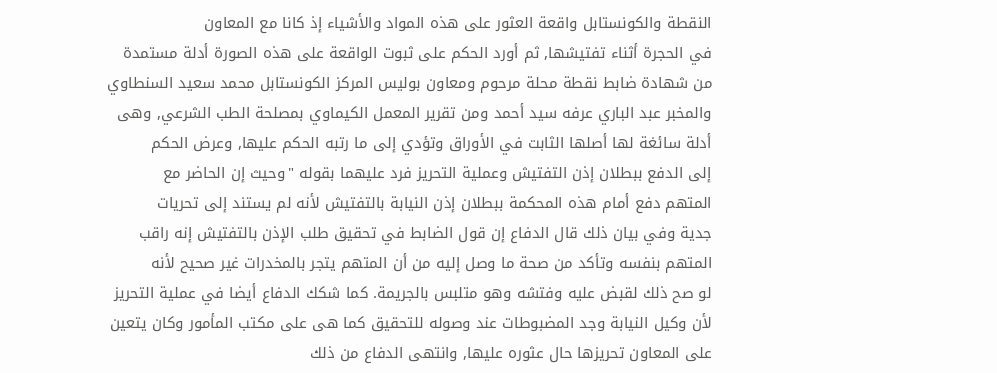النقطة والكونستابل واقعة العثور على هذه المواد والأشياء إذ كانا مع المعاون
في الحجرة أثناء تفتيشها, ثم أورد الحكم على ثبوت الواقعة على هذه الصورة أدلة مستمدة
من شهادة ضابط نقطة محلة مرحوم ومعاون بوليس المركز الكونستابل محمد سعيد السنطاوي
والمخبر عبد الباري عرفه سيد أحمد ومن تقرير المعمل الكيماوي بمصلحة الطب الشرعي, وهى
أدلة سائغة لها أصلها الثابت في الأوراق وتؤدي إلى ما رتبه الحكم عليها, وعرض الحكم
إلى الدفع ببطلان إذن التفتيش وعملية التحريز فرد عليهما بقوله "وحيث إن الحاضر مع
المتهم دفع أمام هذه المحكمة ببطلان إذن النيابة بالتفتيش لأنه لم يستند إلى تحريات
جدية وفي بيان ذلك قال الدفاع إن قول الضابط في تحقيق طلب الإذن بالتفتيش إنه راقب
المتهم بنفسه وتأكد من صحة ما وصل إليه من أن المتهم يتجر بالمخدرات غير صحيح لأنه
لو صح ذلك لقبض عليه وفتشه وهو متلبس بالجريمة. كما شكك الدفاع أيضا في عملية التحريز
لأن وكيل النيابة وجد المضبوطات عند وصوله للتحقيق كما هى على مكتب المأمور وكان يتعين
على المعاون تحريزها حال عثوره عليها, وانتهى الدفاع من ذلك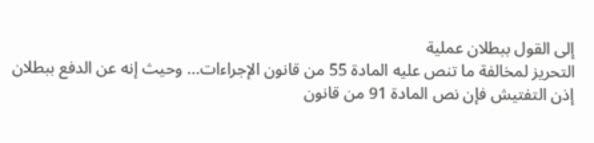إلى القول ببطلان عملية
التحريز لمخالفة ما تنص عليه المادة 55 من قانون الإجراءات… وحيث إنه عن الدفع ببطلان
إذن التفتيش فإن نص المادة 91 من قانون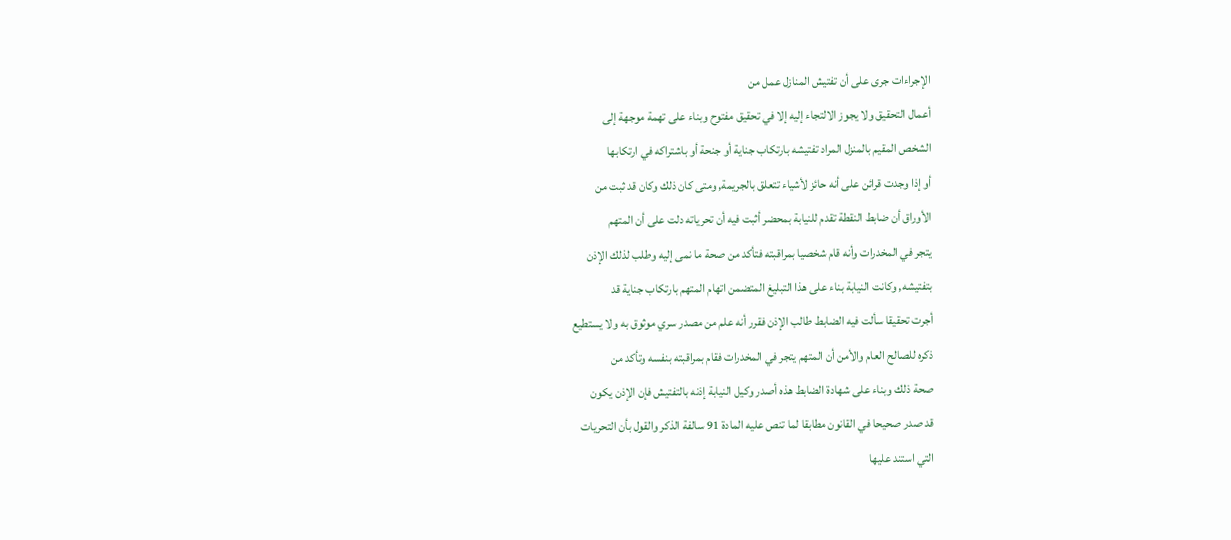الإجراءات جرى على أن تفتيش المنازل عمل من
أعمال التحقيق ولا يجوز الالتجاء إليه إلا في تحقيق مفتوح وبناء على تهمة موجهة إلى
الشخص المقيم بالمنزل المراد تفتيشه بارتكاب جناية أو جنحة أو باشتراكه في ارتكابها
أو إذا وجدت قرائن على أنه حائز لأشياء تتعلق بالجريمة, ومتى كان ذلك وكان قد ثبت من
الأوراق أن ضابط النقطة تقدم للنيابة بمحضر أثبت فيه أن تحرياته دلت على أن المتهم
يتجر في المخدرات وأنه قام شخصيا بمراقبته فتأكد من صحة ما نمى إليه وطلب لذلك الإذن
بتفتيشه, وكانت النيابة بناء على هذا التبليغ المتضمن اتهام المتهم بارتكاب جناية قد
أجرت تحقيقا سألت فيه الضابط طالب الإذن فقرر أنه علم من مصدر سري موثوق به ولا يستطيع
ذكره للصالح العام والأمن أن المتهم يتجر في المخدرات فقام بمراقبته بنفسه وتأكد من
صحة ذلك وبناء على شهادة الضابط هذه أصدر وكيل النيابة إذنه بالتفتيش فإن الإذن يكون
قد صدر صحيحا في القانون مطابقا لما تنص عليه المادة 91 سالفة الذكر والقول بأن التحريات
التي استند عليها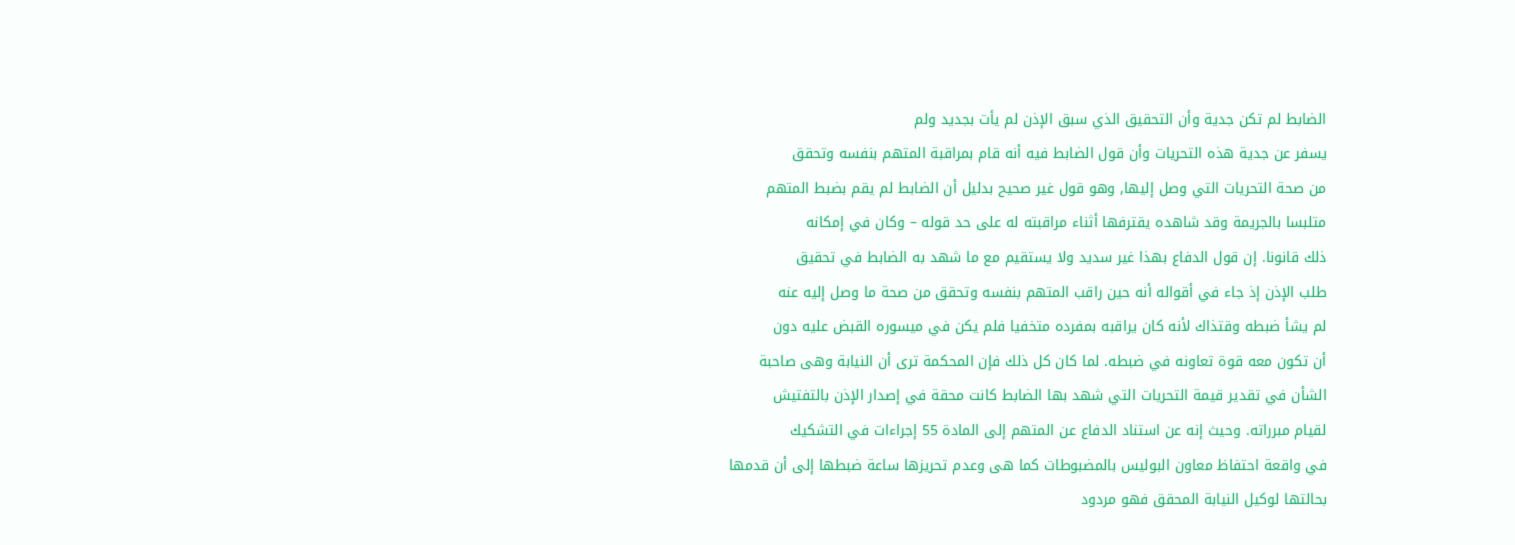الضابط لم تكن جدية وأن التحقيق الذي سبق الإذن لم يأت بجديد ولم
يسفر عن جدية هذه التحريات وأن قول الضابط فيه أنه قام بمراقبة المتهم بنفسه وتحقق
من صحة التحريات التي وصل إليها, وهو قول غير صحيح بدليل أن الضابط لم يقم بضبط المتهم
متلبسا بالجريمة وقد شاهده يقترفها أثناء مراقبته له على حد قوله – وكان في إمكانه
ذلك قانونا. إن قول الدفاع بهذا غير سديد ولا يستقيم مع ما شهد به الضابط في تحقيق
طلب الإذن إذ جاء في أقواله أنه حين راقب المتهم بنفسه وتحقق من صحة ما وصل إليه عنه
لم يشأ ضبطه وقتذاك لأنه كان يراقبه بمفرده متخفيا فلم يكن في ميسوره القبض عليه دون
أن تكون معه قوة تعاونه في ضبطه. لما كان كل ذلك فإن المحكمة ترى أن النيابة وهى صاحبة
الشأن في تقدير قيمة التحريات التي شهد بها الضابط كانت محقة في إصدار الإذن بالتفتيش
لقيام مبرراته. وحيث إنه عن استناد الدفاع عن المتهم إلى المادة 55 إجراءات في التشكيك
في واقعة احتفاظ معاون البوليس بالمضبوطات كما هى وعدم تحريزها ساعة ضبطها إلى أن قدمها
بحالتها لوكيل النيابة المحقق فهو مردود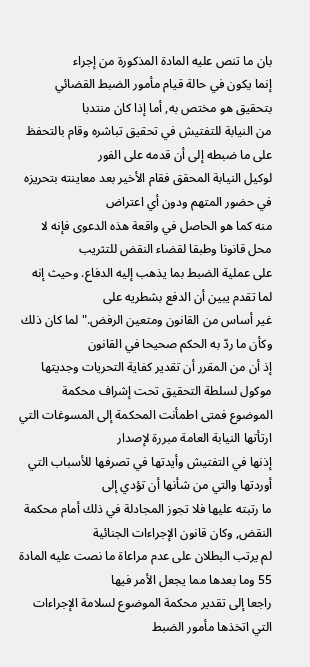بان ما تنص عليه المادة المذكورة من إجراء
إنما يكون في حالة قيام مأمور الضبط القضائي بتحقيق هو مختص به, أما إذا كان منتدبا
من النيابة للتفتيش في تحقيق تباشره وقام بالتحفظ على ما ضبطه إلى أن قدمه على الفور
لوكيل النيابة المحقق فقام الأخير بعد معاينته بتحريزه في حضور المتهم ودون أي اعتراض
منه كما هو الحاصل في واقعة هذه الدعوى فإنه لا محل قانونا وطبقا لقضاء النقض للتثريب
على عملية الضبط بما يذهب إليه الدفاع. وحيث إنه لما تقدم يبين أن الدفع بشطريه على
غير أساس من القانون ومتعين الرفض." لما كان ذلك وكأن ما ردّ به الحكم صحيحا في القانون
إذ أن من المقرر أن تقدير كفاية التحريات وجديتها موكول لسلطة التحقيق تحت إشراف محكمة
الموضوع فمتى اطمأنت المحكمة إلى المسوغات التي ارتأتها النيابة العامة مبررة لإصدار
إذنها في التفتيش وأيدتها في تصرفها للأسباب التي أوردتها والتي من شأنها أن تؤدي إلى
ما رتبته عليها فلا تجوز المجادلة في ذلك أمام محكمة النقض, وكان قانون الإجراءات الجنائية
لم يرتب البطلان على عدم مراعاة ما نصت عليه المادة 55 وما بعدها مما يجعل الأمر فيها
راجعا إلى تقدير محكمة الموضوع لسلامة الإجراءات التي اتخذها مأمور الضبط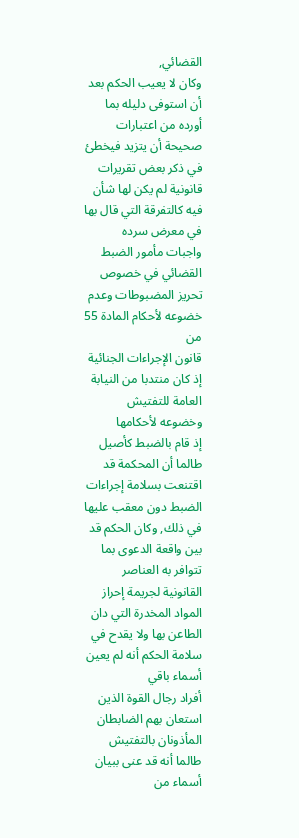القضائي,
وكان لا يعيب الحكم بعد أن استوفى دليله بما أورده من اعتبارات صحيحة أن يتزيد فيخطئ
في ذكر بعض تقريرات قانونية لم يكن لها شأن فيه كالتفرقة التي قال بها في معرض سرده
واجبات مأمور الضبط القضائي في خصوص تحريز المضبوطات وعدم خضوعه لأحكام المادة 55 من
قانون الإجراءات الجنائية إذ كان منتدبا من النيابة العامة للتفتيش وخضوعه لأحكامها
إذ قام بالضبط كأصيل طالما أن المحكمة قد اقتنعت بسلامة إجراءات الضبط دون معقب عليها
في ذلك, وكان الحكم قد بين واقعة الدعوى بما تتوافر به العناصر القانونية لجريمة إحراز
المواد المخدرة التي دان الطاعن بها ولا يقدح في سلامة الحكم أنه لم يعين أسماء باقي
أفراد رجال القوة الذين استعان بهم الضابطان المأذونان بالتفتيش طالما أنه قد عنى ببيان
أسماء من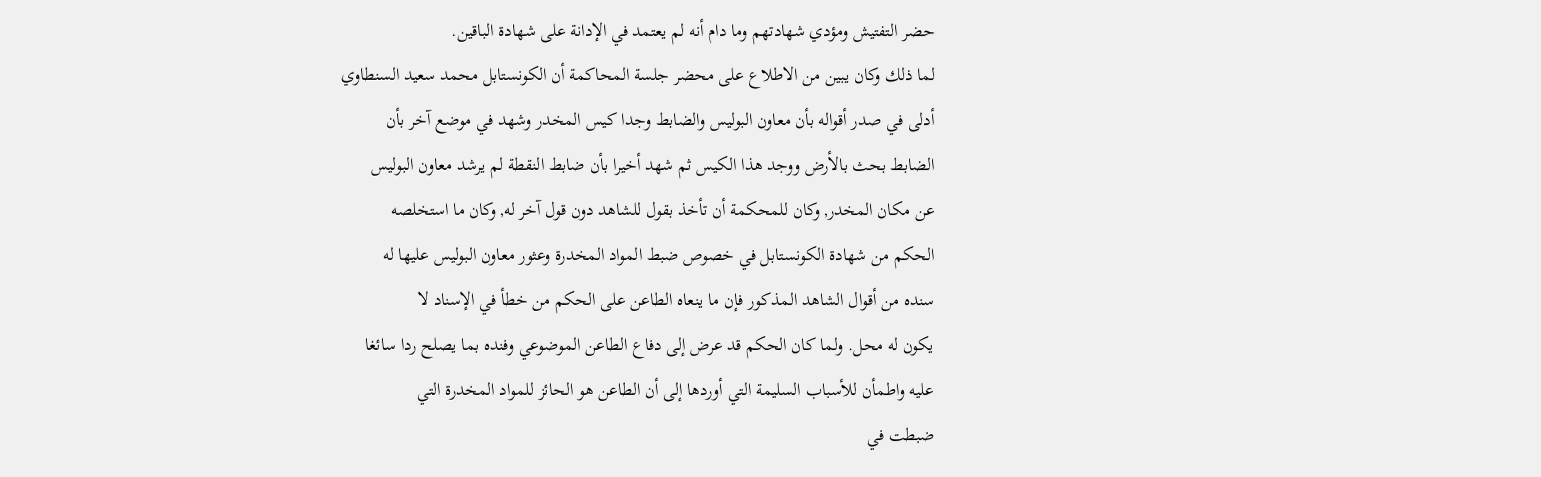حضر التفتيش ومؤدي شهادتهم وما دام أنه لم يعتمد في الإدانة على شهادة الباقين.
لما ذلك وكان يبين من الاطلاع على محضر جلسة المحاكمة أن الكونستابل محمد سعيد السنطاوي
أدلى في صدر أقواله بأن معاون البوليس والضابط وجدا كيس المخدر وشهد في موضع آخر بأن
الضابط بحث بالأرض ووجد هذا الكيس ثم شهد أخيرا بأن ضابط النقطة لم يرشد معاون البوليس
عن مكان المخدر, وكان للمحكمة أن تأخذ بقول للشاهد دون قول آخر له, وكان ما استخلصه
الحكم من شهادة الكونستابل في خصوص ضبط المواد المخدرة وعثور معاون البوليس عليها له
سنده من أقوال الشاهد المذكور فإن ما ينعاه الطاعن على الحكم من خطأ في الإسناد لا
يكون له محل. ولما كان الحكم قد عرض إلى دفاع الطاعن الموضوعي وفنده بما يصلح ردا سائغا
عليه واطمأن للأسباب السليمة التي أوردها إلى أن الطاعن هو الحائز للمواد المخدرة التي
ضبطت في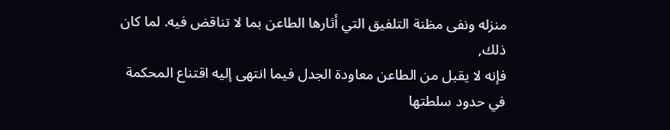منزله ونفى مظنة التلفيق التي أثارها الطاعن بما لا تناقض فيه. لما كان ذلك,
فإنه لا يقبل من الطاعن معاودة الجدل فيما انتهى إليه اقتناع المحكمة في حدود سلطتها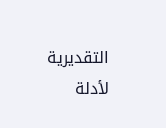التقديرية لأدلة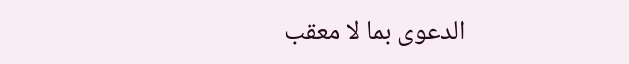الدعوى بما لا معقب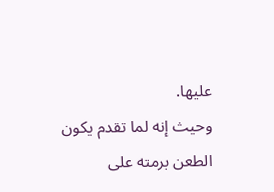عليها.
وحيث إنه لما تقدم يكون الطعن برمته على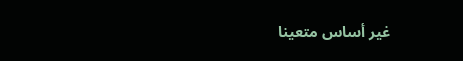غير أساس متعينا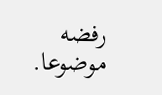رفضه موضوعا.